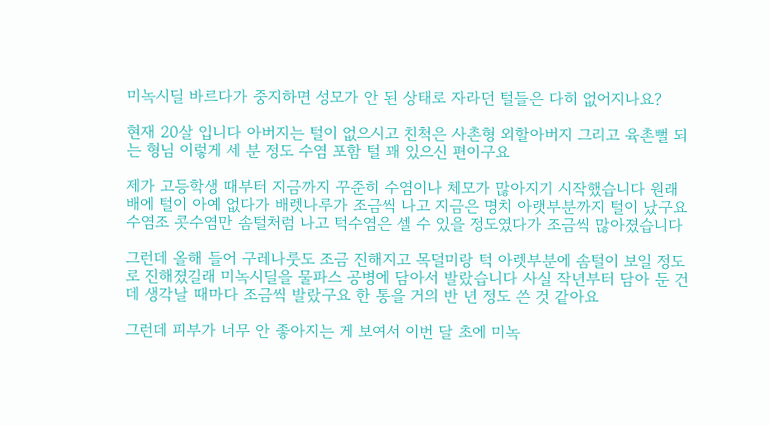미녹시딜 바르다가 중지하면 성모가 안 된 상태로 자라던 털들은 다히 없어지나요?

현재 20살 입니다 아버지는 털이 없으시고 친척은 사촌형 외할아버지 그리고 육촌뻘 되는 형님 이렇게 세 분 정도 수염 포함 털 꽤 있으신 편이구요

제가 고등학생 때부터 지금까지 꾸준히 수염이나 체모가 많아지기 시작했습니다 원래 배에 털이 아예 없다가 배렛나루가 조금씩 나고 지금은 명치 아랫부분까지 털이 났구요 수염조 콧수염만 솜털처럼 나고 턱수염은 셀 수 있을 정도였다가 조금씩 많아졌습니다

그런데 올해 들어 구레나룻도 조금 진해지고 목덜미랑 턱 아렛부분에 솜털이 보일 정도로 진해졌길래 미녹시딜을 물파스 공병에 담아서 발랐습니다 사실 작년부터 담아 둔 건데 생각날 때마다 조금씩 발랐구요 한 통을 거의 반 년 정도 쓴 것 같아요

그런데 피부가 너무 안 좋아지는 게 보여서 이번 달 초에 미녹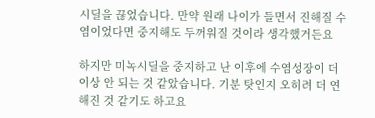시딜을 끊었습니다. 만약 원래 나이가 들면서 진해질 수염이었다면 중지해도 두꺼워질 것이라 생각했거든요

하지만 미녹시딜을 중지하고 난 이후에 수염성장이 더 이상 안 되는 것 같았습니다. 기분 탓인지 오히려 더 연해진 것 같기도 하고요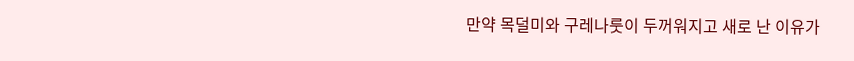만약 목덜미와 구레나룻이 두꺼워지고 새로 난 이유가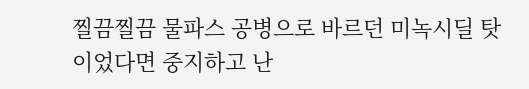찔끔찔끔 물파스 공병으로 바르던 미녹시딜 탓이었다면 중지하고 난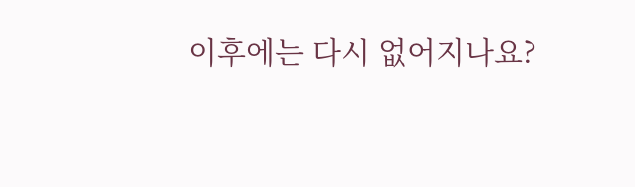이후에는 다시 없어지나요?